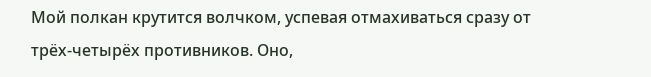Мой полкан крутится волчком, успевая отмахиваться сразу от трёх-четырёх противников. Оно,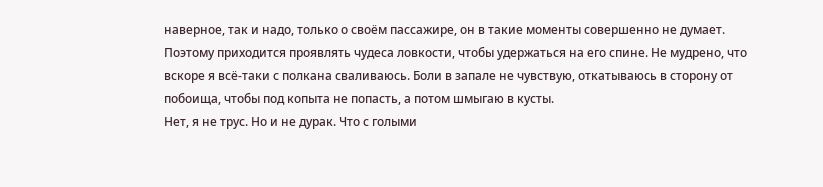наверное, так и надо, только о своём пассажире, он в такие моменты совершенно не думает. Поэтому приходится проявлять чудеса ловкости, чтобы удержаться на его спине. Не мудрено, что вскоре я всё-таки с полкана сваливаюсь. Боли в запале не чувствую, откатываюсь в сторону от побоища, чтобы под копыта не попасть, а потом шмыгаю в кусты.
Нет, я не трус. Но и не дурак. Что с голыми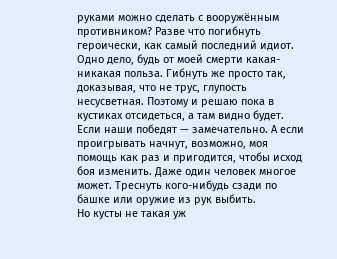руками можно сделать с вооружённым противником? Разве что погибнуть героически, как самый последний идиот. Одно дело, будь от моей смерти какая-никакая польза. Гибнуть же просто так, доказывая, что не трус, глупость несусветная. Поэтому и решаю пока в кустиках отсидеться, а там видно будет. Если наши победят — замечательно. А если проигрывать начнут, возможно, моя помощь как раз и пригодится, чтобы исход боя изменить. Даже один человек многое может. Треснуть кого-нибудь сзади по башке или оружие из рук выбить.
Но кусты не такая уж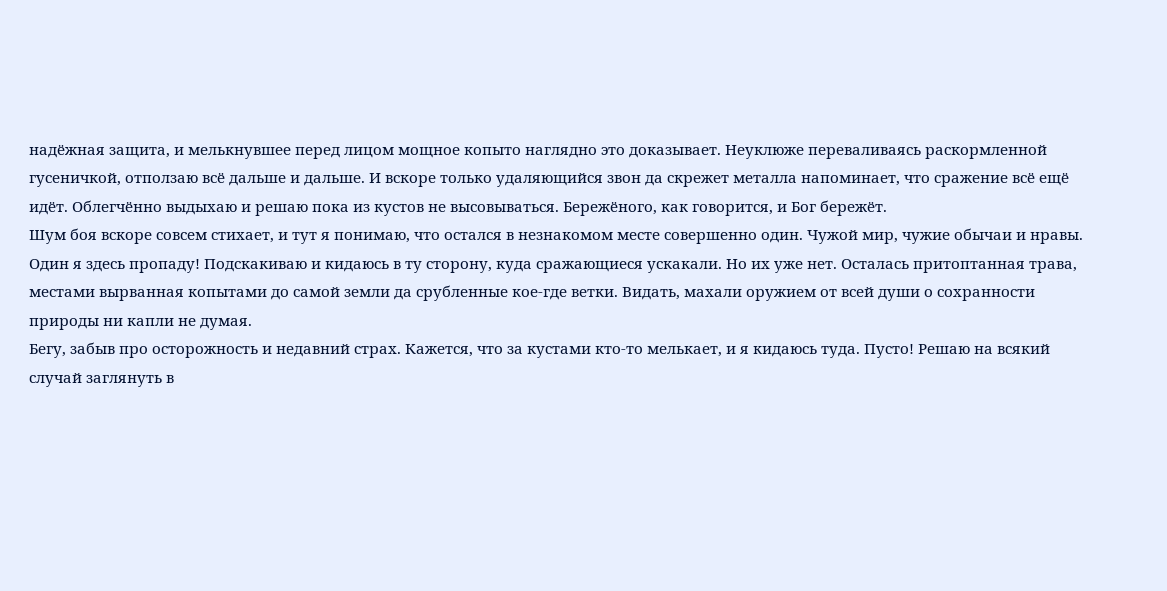надёжная защита, и мелькнувшее перед лицом мощное копыто наглядно это доказывает. Неуклюже переваливаясь раскормленной гусеничкой, отползаю всё дальше и дальше. И вскоре только удаляющийся звон да скрежет металла напоминает, что сражение всё ещё идёт. Облегчённо выдыхаю и решаю пока из кустов не высовываться. Бережёного, как говорится, и Бог бережёт.
Шум боя вскоре совсем стихает, и тут я понимаю, что остался в незнакомом месте совершенно один. Чужой мир, чужие обычаи и нравы. Один я здесь пропаду! Подскакиваю и кидаюсь в ту сторону, куда сражающиеся ускакали. Но их уже нет. Осталась притоптанная трава, местами вырванная копытами до самой земли да срубленные кое-где ветки. Видать, махали оружием от всей души о сохранности природы ни капли не думая.
Бегу, забыв про осторожность и недавний страх. Кажется, что за кустами кто-то мелькает, и я кидаюсь туда. Пусто! Решаю на всякий случай заглянуть в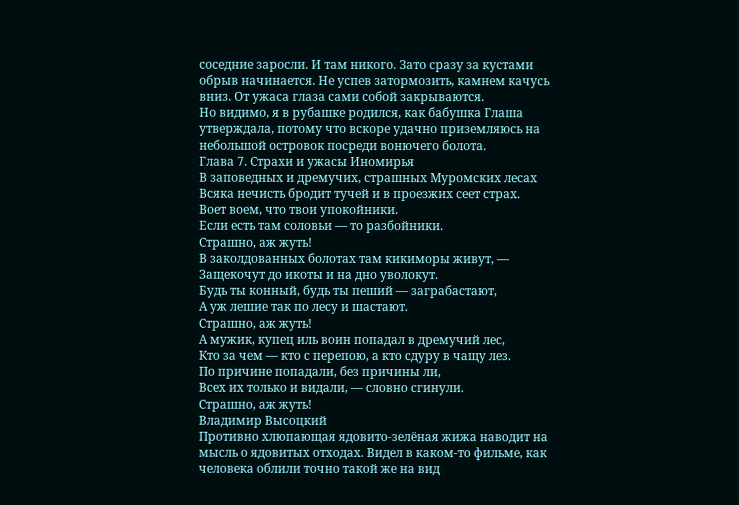соседние заросли. И там никого. Зато сразу за кустами обрыв начинается. Не успев затормозить, камнем качусь вниз. От ужаса глаза сами собой закрываются.
Но видимо, я в рубашке родился, как бабушка Глаша утверждала, потому что вскоре удачно приземляюсь на небольшой островок посреди вонючего болота.
Глава 7. Страхи и ужасы Иномирья
В заповедных и дремучих, страшных Муромских лесах
Всяка нечисть бродит тучей и в проезжих сеет страх.
Воет воем, что твои упокойники.
Если есть там соловьи — то разбойники.
Страшно, аж жуть!
В заколдованных болотах там кикиморы живут, —
Защекочут до икоты и на дно уволокут.
Будь ты конный, будь ты пеший — заграбастают,
А уж лешие так по лесу и шастают.
Страшно, аж жуть!
А мужик, купец иль воин попадал в дремучий лес,
Кто за чем — кто с перепою, а кто сдуру в чащу лез.
По причине попадали, без причины ли,
Всех их только и видали, — словно сгинули.
Страшно, аж жуть!
Владимир Высоцкий
Противно хлюпающая ядовито-зелёная жижа наводит на мысль о ядовитых отходах. Видел в каком-то фильме, как человека облили точно такой же на вид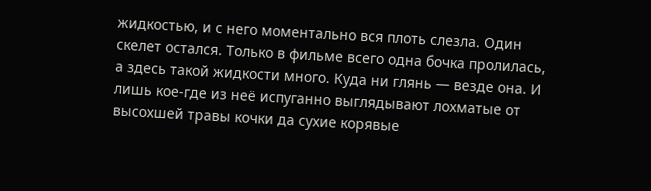жидкостью, и с него моментально вся плоть слезла. Один скелет остался. Только в фильме всего одна бочка пролилась, а здесь такой жидкости много. Куда ни глянь — везде она. И лишь кое-где из неё испуганно выглядывают лохматые от высохшей травы кочки да сухие корявые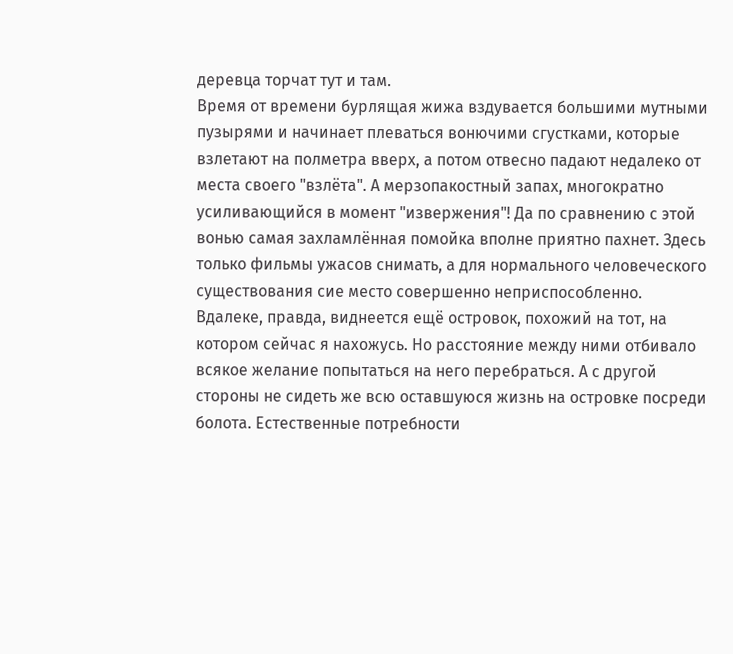деревца торчат тут и там.
Время от времени бурлящая жижа вздувается большими мутными пузырями и начинает плеваться вонючими сгустками, которые взлетают на полметра вверх, а потом отвесно падают недалеко от места своего "взлёта". А мерзопакостный запах, многократно усиливающийся в момент "извержения"! Да по сравнению с этой вонью самая захламлённая помойка вполне приятно пахнет. Здесь только фильмы ужасов снимать, а для нормального человеческого существования сие место совершенно неприспособленно.
Вдалеке, правда, виднеется ещё островок, похожий на тот, на котором сейчас я нахожусь. Но расстояние между ними отбивало всякое желание попытаться на него перебраться. А с другой стороны не сидеть же всю оставшуюся жизнь на островке посреди болота. Естественные потребности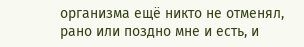организма ещё никто не отменял, рано или поздно мне и есть, и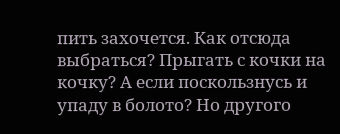пить захочется. Как отсюда выбраться? Прыгать с кочки на кочку? А если поскользнусь и упаду в болото? Но другого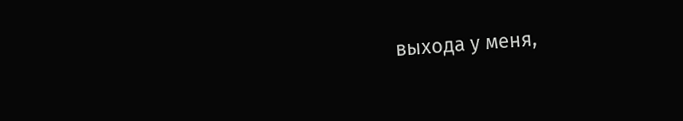выхода у меня,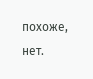похоже, нет.